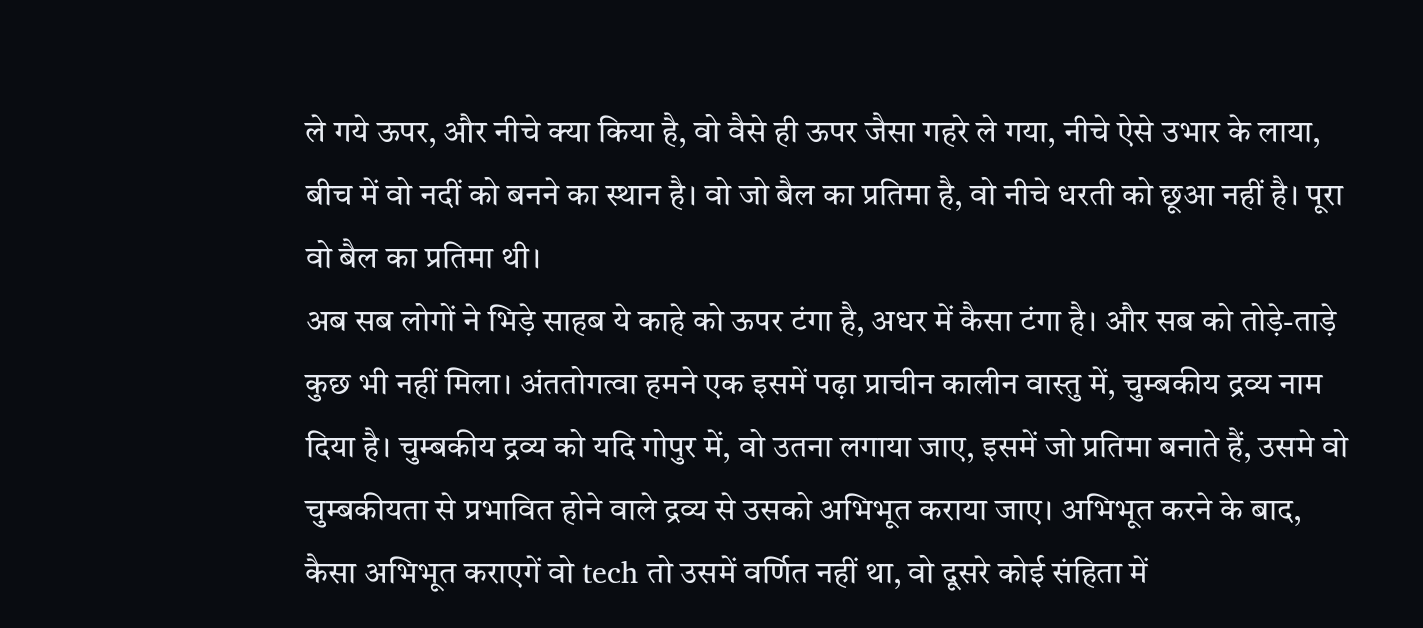ले गये ऊपर, और नीचे क्या किया है, वो वैसे ही ऊपर जैसा गहरे ले गया, नीचे ऐसे उभार के लाया, बीच में वो नदीं को बनने का स्थान है। वो जो बैल का प्रतिमा है, वो नीचे धरती को छूआ नहीं है। पूरा वो बैल का प्रतिमा थी।
अब सब लोगों ने भिड़े साहब ये काहे को ऊपर टंगा है, अधर में कैसा टंगा है। और सब को तोड़े-ताड़े कुछ भी नहीं मिला। अंततोगत्वा हमने एक इसमें पढ़ा प्राचीन कालीन वास्तु में, चुम्बकीय द्रव्य नाम दिया है। चुम्बकीय द्रव्य को यदि गोपुर में, वो उतना लगाया जाए, इसमें जो प्रतिमा बनाते हैं, उसमे वो चुम्बकीयता से प्रभावित होने वाले द्रव्य से उसको अभिभूत कराया जाए। अभिभूत करने के बाद, कैसा अभिभूत कराएगें वो tech तो उसमें वर्णित नहीं था, वो दूसरे कोई संहिता में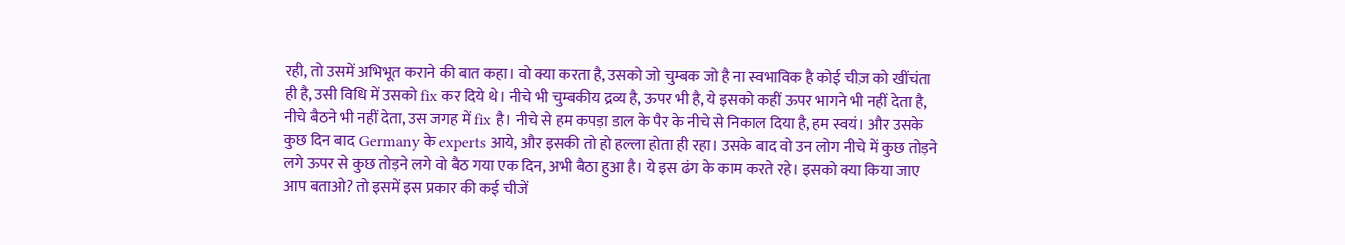रही, तो उसमें अभिभूत कराने की बात कहा। वो क्या करता है, उसको जो चुम्बक जो है ना स्वभाविक है कोई चीज़ को खींचंता ही है, उसी विधि में उसको fix कर दिये थे। नीचे भी चुम्बकीय द्रव्य है, ऊपर भी है, ये इसको कहीं ऊपर भागने भी नहीं देता है, नीचे बैठने भी नहीं देता, उस जगह में fix है। नीचे से हम कपड़ा डाल के पैर के नीचे से निकाल दिया है, हम स्वयं। और उसके कुछ दिन बाद Germany के experts आये, और इसकी तो हो हल्ला होता ही रहा। उसके बाद वो उन लोग नीचे में कुछ तोड़ने लगे ऊपर से कुछ तोड़ने लगे वो बैठ गया एक दिन, अभी बैठा हुआ है। ये इस ढंग के काम करते रहे। इसको क्या किया जाए आप बताओ? तो इसमें इस प्रकार की कई चीजें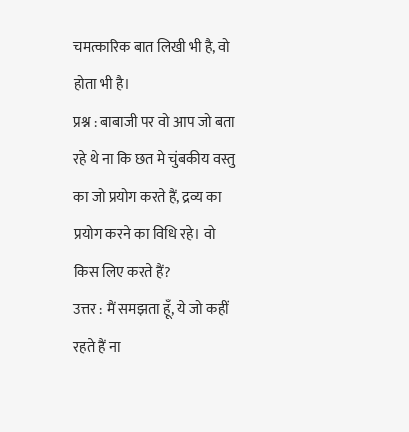चमत्कारिक बात लिखी भी है, वो होता भी है।
प्रश्न : बाबाजी पर वो आप जो बता रहे थे ना कि छत मे चुंबकीय वस्तु का जो प्रयोग करते हैं, द्रव्य का प्रयोग करने का विधि रहे। वो किस लिए करते हैं?
उत्तर : मैं समझता हूँ, ये जो कहीं रहते हैं ना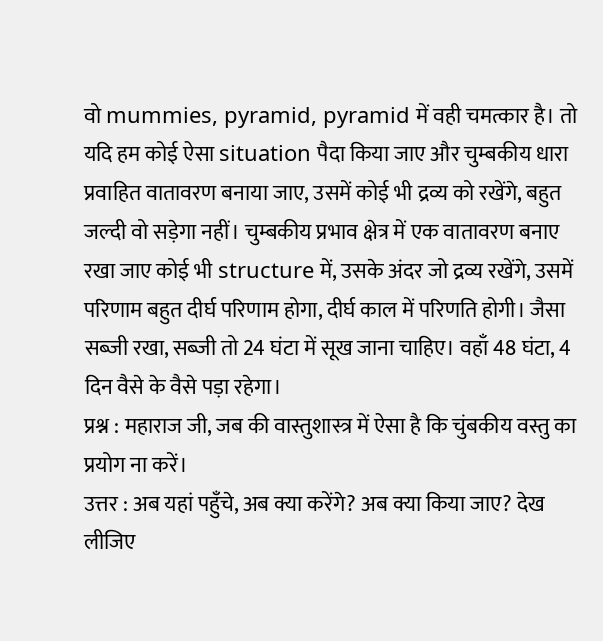वो mummies, pyramid, pyramid में वही चमत्कार है। तो यदि हम कोई ऐसा situation पैदा किया जाए और चुम्बकीय धारा प्रवाहित वातावरण बनाया जाए, उसमें कोई भी द्रव्य को रखेंगे, बहुत जल्दी वो सड़ेगा नहीं। चुम्बकीय प्रभाव क्षेत्र में एक वातावरण बनाए रखा जाए कोई भी structure में, उसके अंदर जो द्रव्य रखेंगे, उसमें परिणाम बहुत दीर्घ परिणाम होगा, दीर्घ काल में परिणति होगी। जैसा सब्जी रखा, सब्जी तो 24 घंटा में सूख जाना चाहिए। वहाँ 48 घंटा, 4 दिन वैसे के वैसे पड़ा रहेगा।
प्रश्न : महाराज जी, जब की वास्तुशास्त्र में ऐसा है कि चुंबकीय वस्तु का प्रयोग ना करें।
उत्तर : अब यहां पहुँचे, अब क्या करेंगे? अब क्या किया जाए? देख लीजिए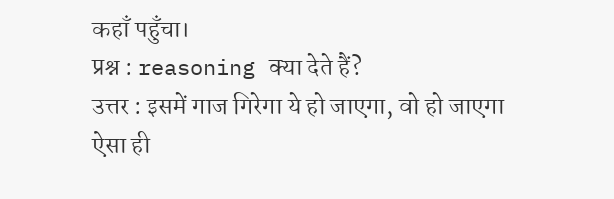कहाँ पहुँचा।
प्रश्न : reasoning क्या देते हैं?
उत्तर : इसमें गाज गिरेगा ये हो जाएगा, वो हो जाएगा ऐसा ही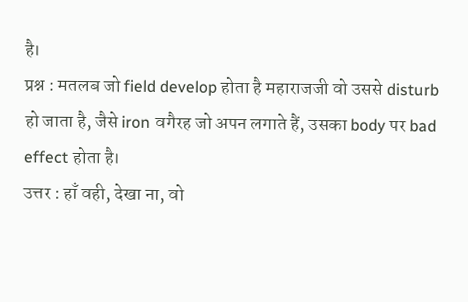है।
प्रश्न : मतलब जो field develop होता है महाराजजी वो उससे disturb हो जाता है, जैसे iron वगैरह जो अपन लगाते हैं, उसका body पर bad effect होता है।
उत्तर : हाँ वही, देखा ना, वो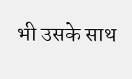भी उसके साथ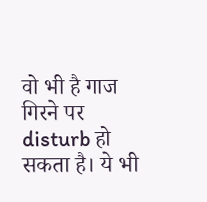वो भी है गाज गिरने पर disturb हो सकता है। ये भी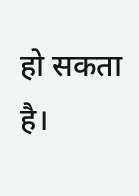हो सकता है।